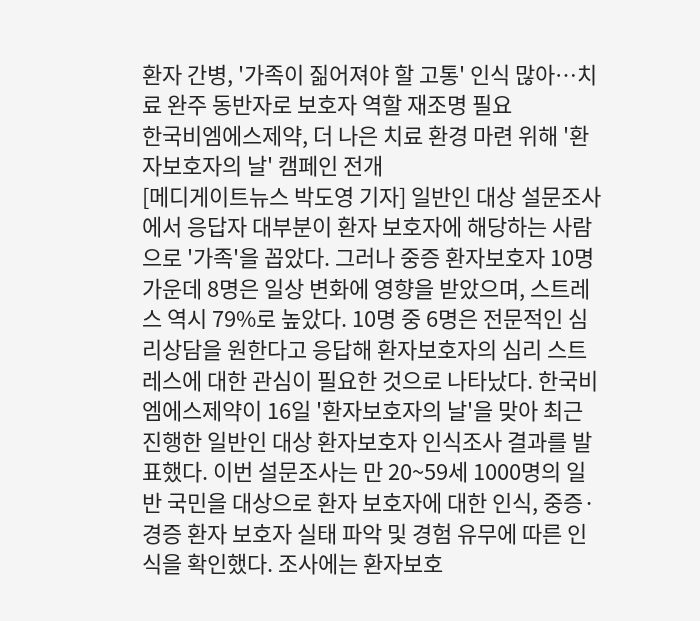환자 간병, '가족이 짊어져야 할 고통' 인식 많아…치료 완주 동반자로 보호자 역할 재조명 필요
한국비엠에스제약, 더 나은 치료 환경 마련 위해 '환자보호자의 날' 캠페인 전개
[메디게이트뉴스 박도영 기자] 일반인 대상 설문조사에서 응답자 대부분이 환자 보호자에 해당하는 사람으로 '가족'을 꼽았다. 그러나 중증 환자보호자 10명 가운데 8명은 일상 변화에 영향을 받았으며, 스트레스 역시 79%로 높았다. 10명 중 6명은 전문적인 심리상담을 원한다고 응답해 환자보호자의 심리 스트레스에 대한 관심이 필요한 것으로 나타났다. 한국비엠에스제약이 16일 '환자보호자의 날'을 맞아 최근 진행한 일반인 대상 환자보호자 인식조사 결과를 발표했다. 이번 설문조사는 만 20~59세 1000명의 일반 국민을 대상으로 환자 보호자에 대한 인식, 중증·경증 환자 보호자 실태 파악 및 경험 유무에 따른 인식을 확인했다. 조사에는 환자보호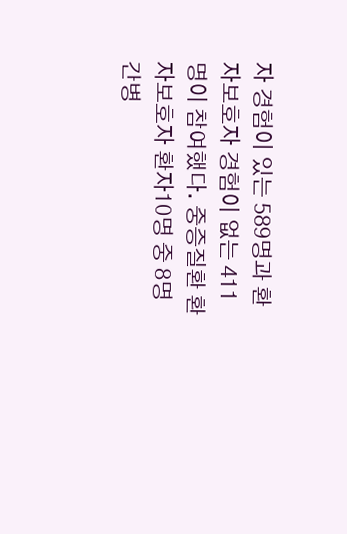자 경험이 있는 589명과 환자보호자 경험이 없는 411명이 참여했다. 중증질환 환자보호자 환자10명 중 8명 간병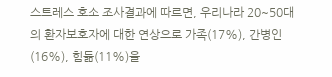스트레스 호소 조사결과에 따르면, 우리나라 20~50대의 환자보호자에 대한 연상으로 가족(17%), 간병인(16%), 힘듦(11%)을